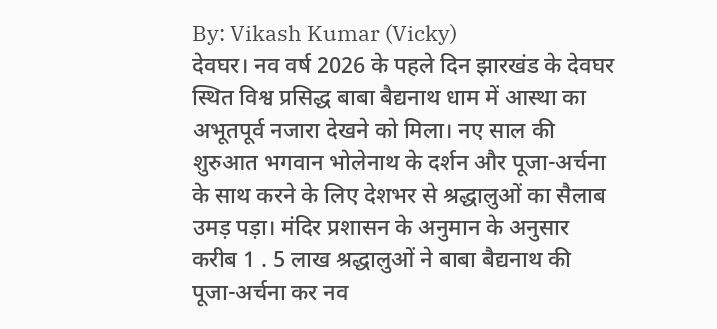By: Vikash Kumar (Vicky)
देवघर। नव वर्ष 2026 के पहले दिन झारखंड के देवघर स्थित विश्व प्रसिद्ध बाबा बैद्यनाथ धाम में आस्था का अभूतपूर्व नजारा देखने को मिला। नए साल की शुरुआत भगवान भोलेनाथ के दर्शन और पूजा-अर्चना के साथ करने के लिए देशभर से श्रद्धालुओं का सैलाब उमड़ पड़ा। मंदिर प्रशासन के अनुमान के अनुसार करीब 1 . 5 लाख श्रद्धालुओं ने बाबा बैद्यनाथ की पूजा-अर्चना कर नव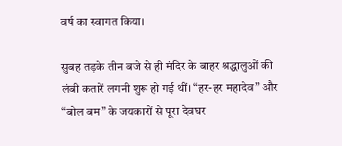वर्ष का स्वागत किया।

सुबह तड़के तीन बजे से ही मंदिर के बाहर श्रद्धालुओं की लंबी कतारें लगनी शुरू हो गई थीं। “हर-हर महादेव” और “बोल बम” के जयकारों से पूरा देवघर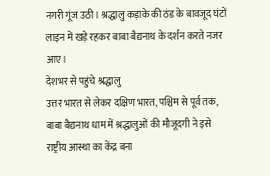नगरी गूंज उठी। श्रद्धालु कड़ाके की ठंड के बावजूद घंटों लाइन में खड़े रहकर बाबा बैद्यनाथ के दर्शन करते नजर आए।
देशभर से पहुंचे श्रद्धालु
उत्तर भारत से लेकर दक्षिण भारत, पश्चिम से पूर्व तक, बाबा बैद्यनाथ धाम में श्रद्धालुओं की मौजूदगी ने इसे राष्ट्रीय आस्था का केंद्र बना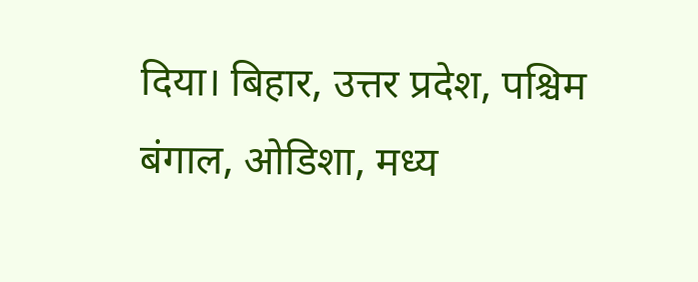दिया। बिहार, उत्तर प्रदेश, पश्चिम बंगाल, ओडिशा, मध्य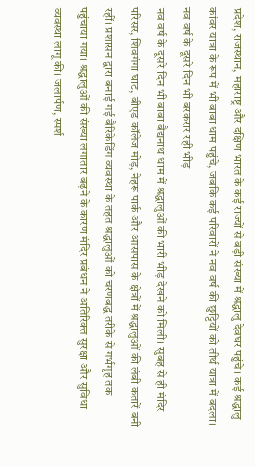प्रदेश, राजस्थान, महाराष्ट्र और दक्षिण भारत के कई राज्यों से बड़ी संख्या में श्रद्धालु देवघर पहुंचे। कई श्रद्धालु कांवर यात्रा के रूप में भी बाबा धाम पहुंचे, जबकि कई परिवारों ने नव वर्ष की छुट्टियों को तीर्थ यात्रा में बदला।
नव वर्ष के दूसरे दिन भी बरकरार रही भीड़
नव वर्ष के दूसरे दिन भी बाबा बैद्यनाथ धाम में श्रद्धालुओं की भारी भीड़ देखने को मिली। सुबह से ही मंदिर परिसर, शिवगंगा घाट, बीएड कॉलेज मोड़, नेहरू पार्क और आसपास के क्षेत्रों में श्रद्धालुओं की लंबी कतारें बनी रहीं। प्रशासन द्वारा बनाई गई बैरिकेडिंग व्यवस्था के तहत श्रद्धालुओं को चरणबद्ध तरीके से गर्भगृह तक पहुंचाया गया। श्रद्धालुओं की संख्या लगातार बढ़ने के कारण मंदिर प्रबंधन ने अतिरिक्त सुरक्षा और सुविधा व्यवस्था लागू की। जलार्पण, स्पर्श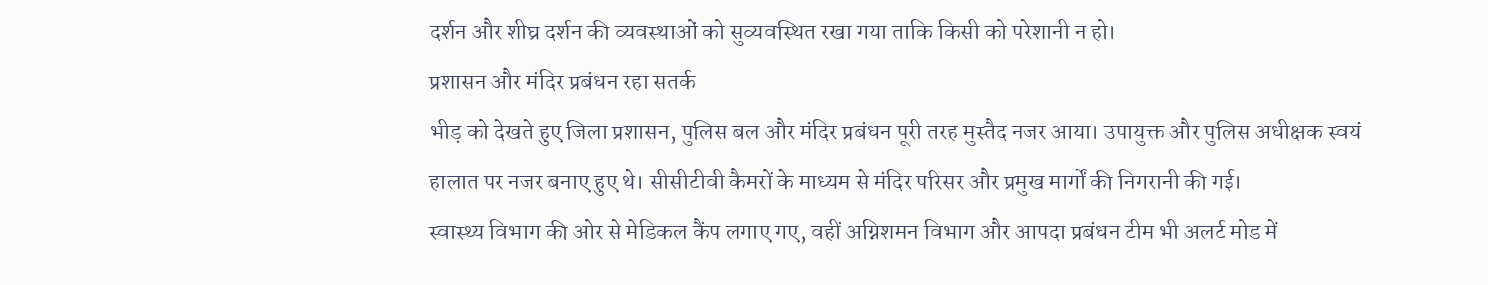दर्शन और शीघ्र दर्शन की व्यवस्थाओं को सुव्यवस्थित रखा गया ताकि किसी को परेशानी न हो।
प्रशासन और मंदिर प्रबंधन रहा सतर्क
भीड़ को देखते हुए जिला प्रशासन, पुलिस बल और मंदिर प्रबंधन पूरी तरह मुस्तैद नजर आया। उपायुक्त और पुलिस अधीक्षक स्वयं हालात पर नजर बनाए हुए थे। सीसीटीवी कैमरों के माध्यम से मंदिर परिसर और प्रमुख मार्गों की निगरानी की गई।
स्वास्थ्य विभाग की ओर से मेडिकल कैंप लगाए गए, वहीं अग्निशमन विभाग और आपदा प्रबंधन टीम भी अलर्ट मोड में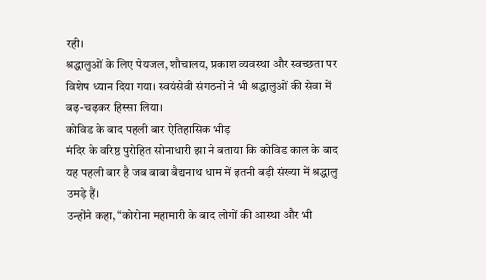रही।
श्रद्धालुओं के लिए पेयजल, शौचालय, प्रकाश व्यवस्था और स्वच्छता पर विशेष ध्यान दिया गया। स्वयंसेवी संगठनों ने भी श्रद्धालुओं की सेवा में बढ़-चढ़कर हिस्सा लिया।
कोविड के बाद पहली बार ऐतिहासिक भीड़
मंदिर के वरिष्ठ पुरोहित सोनाधारी झा ने बताया कि कोविड काल के बाद यह पहली बार है जब बाबा बैद्यनाथ धाम में इतनी बड़ी संख्या में श्रद्धालु उमड़े हैं।
उन्होंने कहा, “कोरोना महामारी के बाद लोगों की आस्था और भी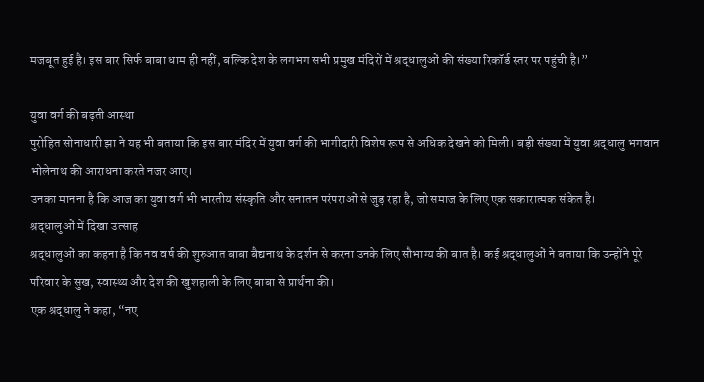मजबूत हुई है। इस बार सिर्फ बाबा धाम ही नहीं, बल्कि देश के लगभग सभी प्रमुख मंदिरों में श्रद्धालुओं की संख्या रिकॉर्ड स्तर पर पहुंची है।”

युवा वर्ग की बढ़ती आस्था
पुरोहित सोनाधारी झा ने यह भी बताया कि इस बार मंदिर में युवा वर्ग की भागीदारी विशेष रूप से अधिक देखने को मिली। बड़ी संख्या में युवा श्रद्धालु भगवान भोलेनाथ की आराधना करते नजर आए।
उनका मानना है कि आज का युवा वर्ग भी भारतीय संस्कृति और सनातन परंपराओं से जुड़ रहा है, जो समाज के लिए एक सकारात्मक संकेत है।
श्रद्धालुओं में दिखा उत्साह
श्रद्धालुओं का कहना है कि नव वर्ष की शुरुआत बाबा बैद्यनाथ के दर्शन से करना उनके लिए सौभाग्य की बात है। कई श्रद्धालुओं ने बताया कि उन्होंने पूरे परिवार के सुख, स्वास्थ्य और देश की खुशहाली के लिए बाबा से प्रार्थना की।
एक श्रद्धालु ने कहा, “नए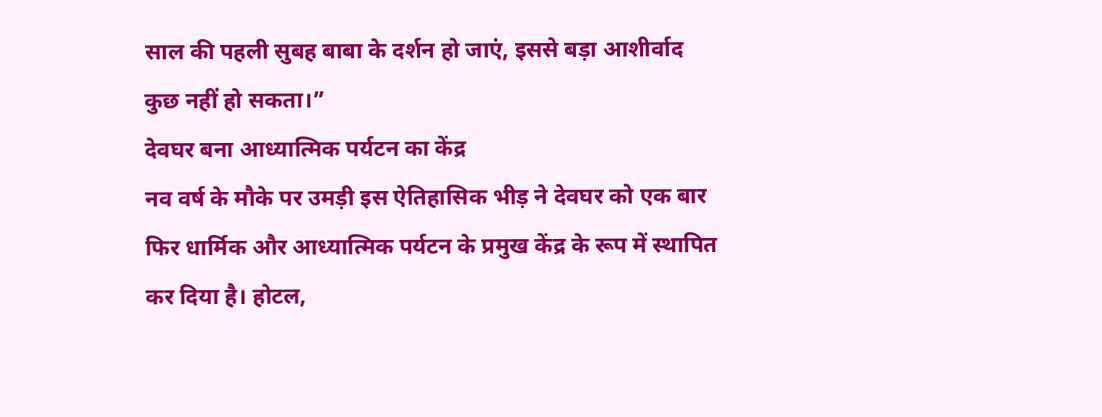साल की पहली सुबह बाबा के दर्शन हो जाएं, इससे बड़ा आशीर्वाद कुछ नहीं हो सकता।”
देवघर बना आध्यात्मिक पर्यटन का केंद्र
नव वर्ष के मौके पर उमड़ी इस ऐतिहासिक भीड़ ने देवघर को एक बार फिर धार्मिक और आध्यात्मिक पर्यटन के प्रमुख केंद्र के रूप में स्थापित कर दिया है। होटल,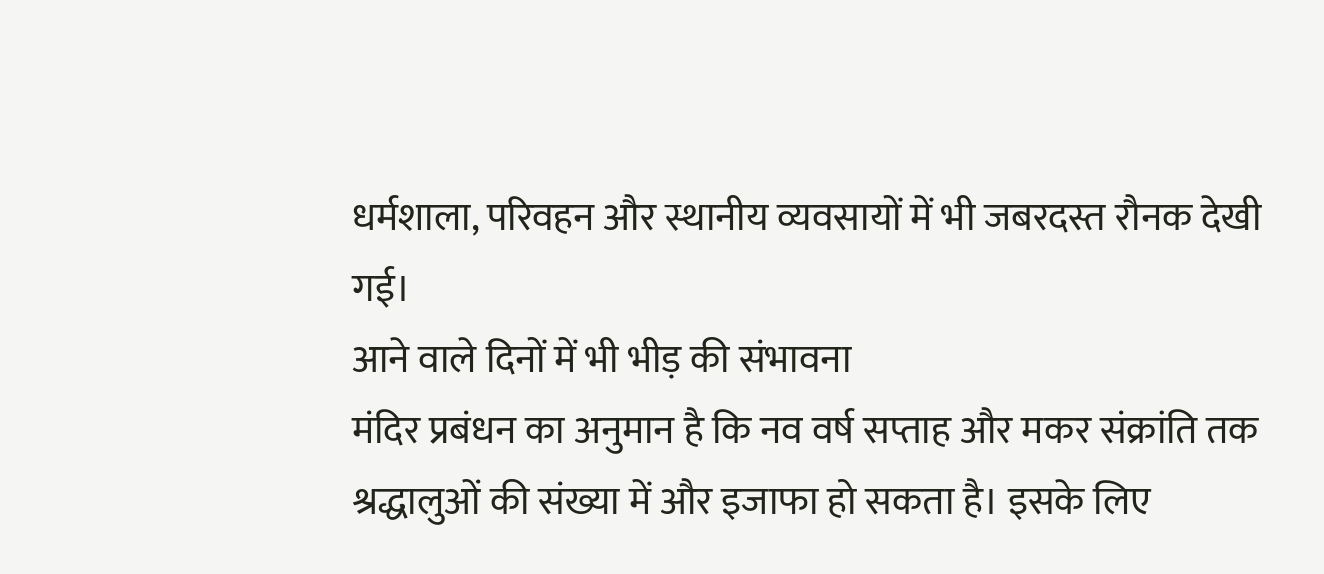धर्मशाला, परिवहन और स्थानीय व्यवसायों में भी जबरदस्त रौनक देखी गई।
आने वाले दिनों में भी भीड़ की संभावना
मंदिर प्रबंधन का अनुमान है कि नव वर्ष सप्ताह और मकर संक्रांति तक श्रद्धालुओं की संख्या में और इजाफा हो सकता है। इसके लिए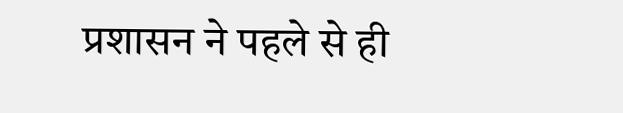प्रशासन ने पहले से ही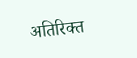अतिरिक्त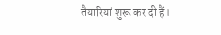तैयारियां शुरू कर दी हैं।